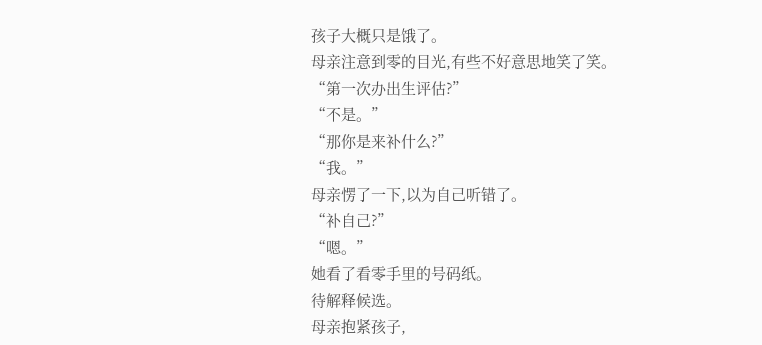孩子大概只是饿了。
母亲注意到零的目光,有些不好意思地笑了笑。
“第一次办出生评估?”
“不是。”
“那你是来补什么?”
“我。”
母亲愣了一下,以为自己听错了。
“补自己?”
“嗯。”
她看了看零手里的号码纸。
待解释候选。
母亲抱紧孩子,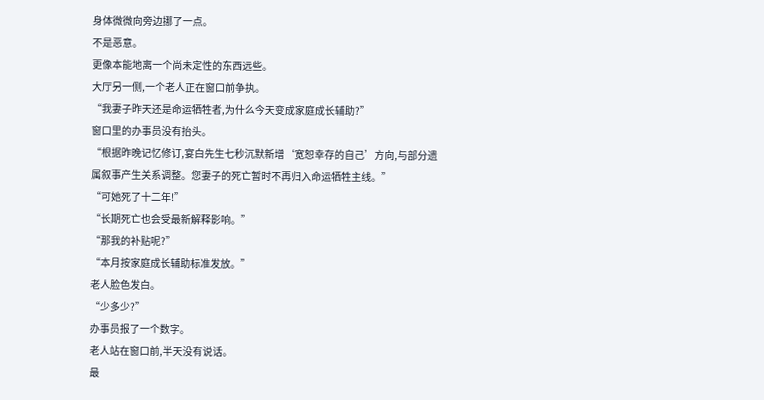身体微微向旁边挪了一点。
不是恶意。
更像本能地离一个尚未定性的东西远些。
大厅另一侧,一个老人正在窗口前争执。
“我妻子昨天还是命运牺牲者,为什么今天变成家庭成长辅助?”
窗口里的办事员没有抬头。
“根据昨晚记忆修订,宴白先生七秒沉默新增‘宽恕幸存的自己’方向,与部分遗属叙事产生关系调整。您妻子的死亡暂时不再归入命运牺牲主线。”
“可她死了十二年!”
“长期死亡也会受最新解释影响。”
“那我的补贴呢?”
“本月按家庭成长辅助标准发放。”
老人脸色发白。
“少多少?”
办事员报了一个数字。
老人站在窗口前,半天没有说话。
最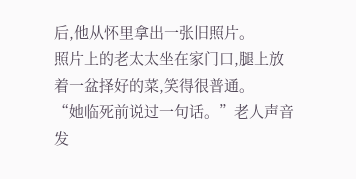后,他从怀里拿出一张旧照片。
照片上的老太太坐在家门口,腿上放着一盆择好的菜,笑得很普通。
“她临死前说过一句话。”老人声音发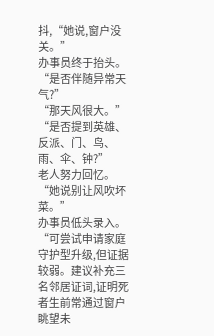抖,“她说,窗户没关。”
办事员终于抬头。
“是否伴随异常天气?”
“那天风很大。”
“是否提到英雄、反派、门、鸟、雨、伞、钟?”
老人努力回忆。
“她说别让风吹坏菜。”
办事员低头录入。
“可尝试申请家庭守护型升级,但证据较弱。建议补充三名邻居证词,证明死者生前常通过窗户眺望未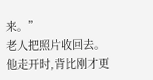来。”
老人把照片收回去。
他走开时,背比刚才更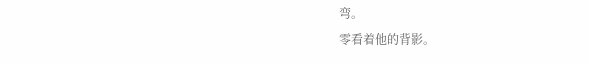弯。
零看着他的背影。